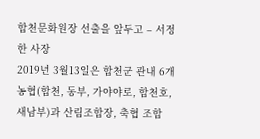합천문화원장 선출을 앞두고 – 서정한 사장
2019년 3월13일은 합천군 관내 6개 농협(합천, 동부, 가야야로, 합천호, 새남부)과 산림조합장, 축협 조합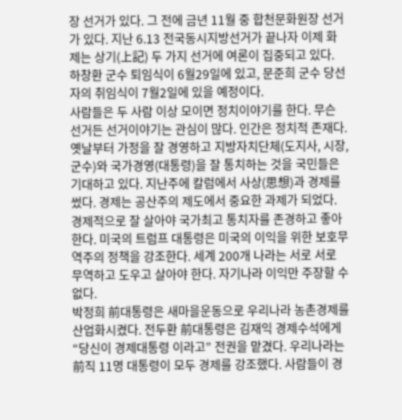장 선거가 있다. 그 전에 금년 11월 중 합천문화원장 선거가 있다. 지난 6.13 전국동시지방선거가 끝나자 이제 화제는 상기(上記) 두 가지 선거에 여론이 집중되고 있다. 하창환 군수 퇴임식이 6월29일에 있고, 문준희 군수 당선자의 취임식이 7월2일에 있을 예정이다.
사람들은 두 사람 이상 모이면 정치이야기를 한다. 무슨 선거든 선거이야기는 관심이 많다. 인간은 정치적 존재다. 옛날부터 가정을 잘 경영하고 지방자치단체(도지사, 시장, 군수)와 국가경영(대통령)을 잘 통치하는 것을 국민들은 기대하고 있다. 지난주에 칼럼에서 사상(思想)과 경제를 썼다. 경제는 공산주의 제도에서 중요한 과제가 되었다. 경제적으로 잘 살아야 국가최고 통치자를 존경하고 좋아한다. 미국의 트럼프 대통령은 미국의 이익을 위한 보호무역주의 정책을 강조한다. 세계 200개 나라는 서로 서로 무역하고 도우고 살아야 한다. 자기나라 이익만 주장할 수 없다.
박정희 前대통령은 새마을운동으로 우리나라 농촌경제를 산업화시켰다. 전두환 前대통령은 김재익 경제수석에게 “당신이 경제대통령 이라고” 전권을 맡겼다. 우리나라는 前직 11명 대통령이 모두 경제를 강조했다. 사람들이 경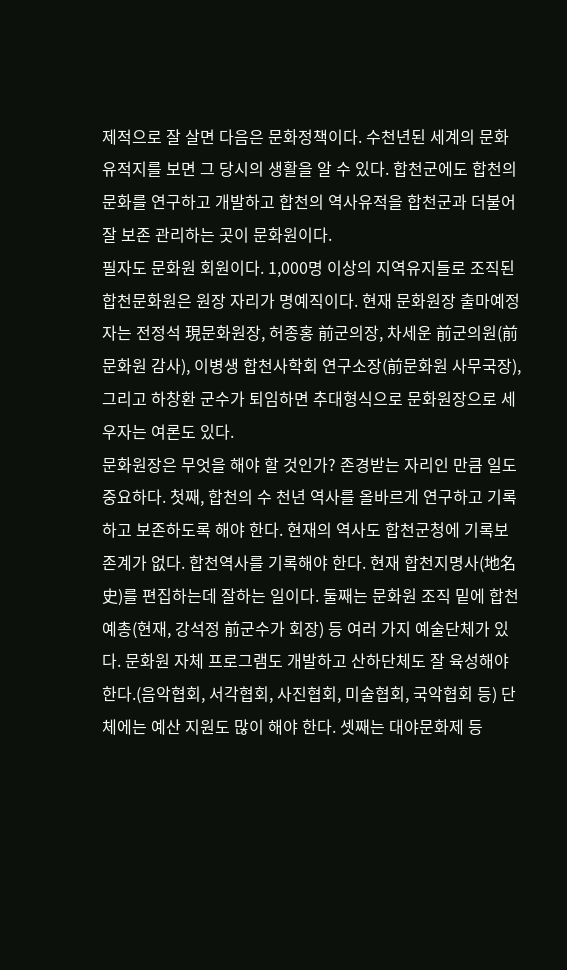제적으로 잘 살면 다음은 문화정책이다. 수천년된 세계의 문화유적지를 보면 그 당시의 생활을 알 수 있다. 합천군에도 합천의 문화를 연구하고 개발하고 합천의 역사유적을 합천군과 더불어 잘 보존 관리하는 곳이 문화원이다.
필자도 문화원 회원이다. 1,000명 이상의 지역유지들로 조직된 합천문화원은 원장 자리가 명예직이다. 현재 문화원장 출마예정자는 전정석 現문화원장, 허종홍 前군의장, 차세운 前군의원(前문화원 감사), 이병생 합천사학회 연구소장(前문화원 사무국장), 그리고 하창환 군수가 퇴임하면 추대형식으로 문화원장으로 세우자는 여론도 있다.
문화원장은 무엇을 해야 할 것인가? 존경받는 자리인 만큼 일도 중요하다. 첫째, 합천의 수 천년 역사를 올바르게 연구하고 기록하고 보존하도록 해야 한다. 현재의 역사도 합천군청에 기록보존계가 없다. 합천역사를 기록해야 한다. 현재 합천지명사(地名史)를 편집하는데 잘하는 일이다. 둘째는 문화원 조직 밑에 합천예총(현재, 강석정 前군수가 회장) 등 여러 가지 예술단체가 있다. 문화원 자체 프로그램도 개발하고 산하단체도 잘 육성해야 한다.(음악협회, 서각협회, 사진협회, 미술협회, 국악협회 등) 단체에는 예산 지원도 많이 해야 한다. 셋째는 대야문화제 등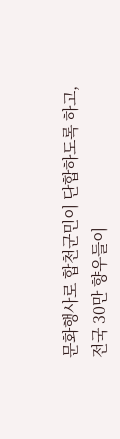문화행사로 합천군민이 단합하도록 하고, 전국 30만 향우들이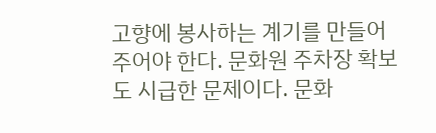고향에 봉사하는 계기를 만들어 주어야 한다. 문화원 주차장 확보도 시급한 문제이다. 문화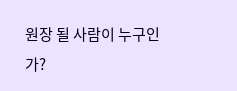원장 될 사람이 누구인가?